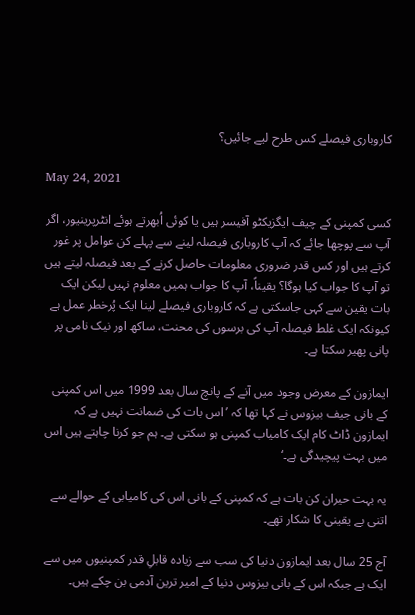کاروباری فیصلے کس طرح لیے جائیں؟

May 24, 2021

کسی کمپنی کے چیف ایگزیکٹو آفیسر ہیں یا کوئی اُبھرتے ہوئے انٹرپرینیور، اگر آپ سے پوچھا جائے کہ آپ کاروباری فیصلہ لینے سے پہلے کن عوامل پر غور کرتے ہیں اور کس قدر ضروری معلومات حاصل کرنے کے بعد فیصلہ لیتے ہیں تو آپ کا جواب کیا ہوگا؟ یقیناً، آپ کا جواب ہمیں معلوم نہیں لیکن ایک بات یقین سے کہی جاسکتی ہے کہ کاروباری فیصلے لینا ایک پُرخطر عمل ہے کیونکہ ایک غلط فیصلہ آپ کی برسوں کی محنت، ساکھ اور نیک نامی پر پانی پھیر سکتا ہے۔

ایمازون کے معرض وجود میں آنے کے پانچ سال بعد 1999 میں اس کمپنی کے بانی جیف بیزوس نے کہا تھا کہ ’اس بات کی ضمانت نہیں ہے کہ ایمازون ڈاٹ کام ایک کامیاب کمپنی ہو سکتی ہے۔ ہم جو کرنا چاہتے ہیں اس میں بہت پیچیدگی ہے۔‘

یہ بہت حیران کن بات ہے کہ کمپنی کے بانی اس کی کامیابی کے حوالے سے اتنی بے یقینی کا شکار تھے۔

آج 25 سال بعد ایمازون دنیا کی سب سے زیادہ قابلِ قدر کمپنیوں میں سے ایک ہے جبکہ اس کے بانی بیزوس دنیا کے امیر ترین آدمی بن چکے ہیں۔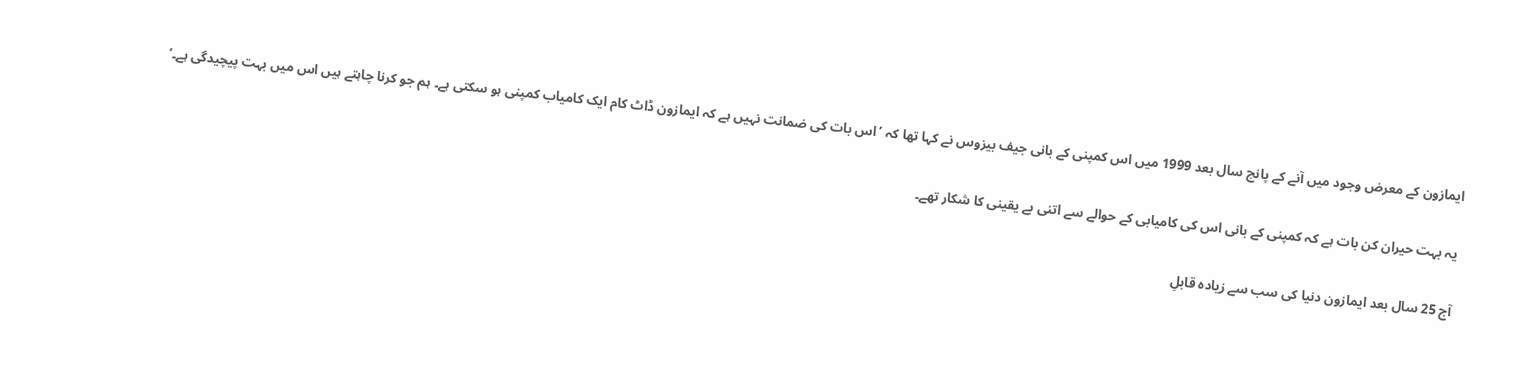ایمازون کے معرض وجود میں آنے کے پانچ سال بعد 1999 میں اس کمپنی کے بانی جیف بیزوس نے کہا تھا کہ ’اس بات کی ضمانت نہیں ہے کہ ایمازون ڈاٹ کام ایک کامیاب کمپنی ہو سکتی ہے۔ ہم جو کرنا چاہتے ہیں اس میں بہت پیچیدگی ہے۔‘

یہ بہت حیران کن بات ہے کہ کمپنی کے بانی اس کی کامیابی کے حوالے سے اتنی بے یقینی کا شکار تھے۔

آج 25 سال بعد ایمازون دنیا کی سب سے زیادہ قابلِ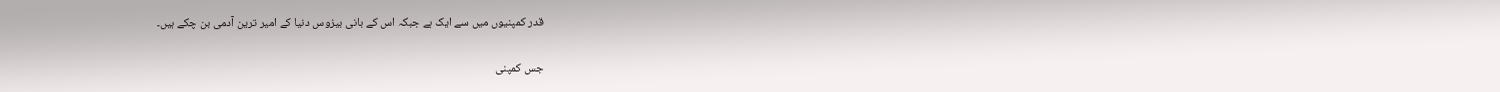قدر کمپنیوں میں سے ایک ہے جبکہ اس کے بانی بیزوس دنیا کے امیر ترین آدمی بن چکے ہیں۔

جس کمپنی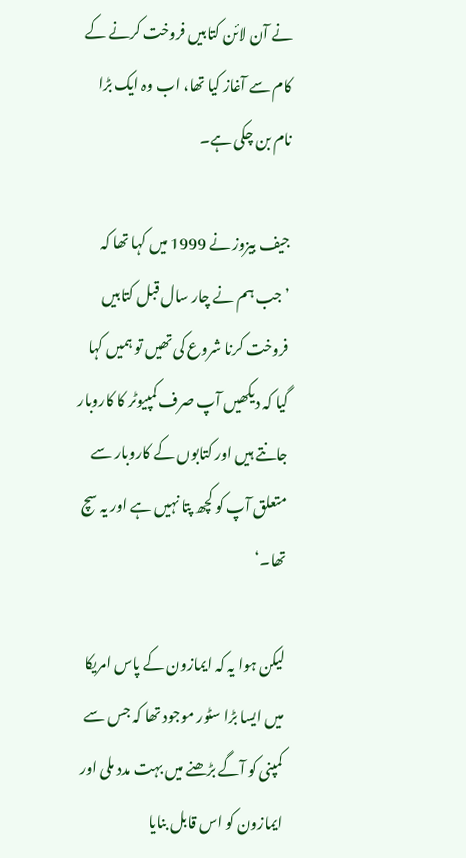نے آن لائن کتابیں فروخت کرنے کے کام سے آغاز کیا تھا، اب وہ ایک بڑا نام بن چکی ہے۔

جیف بیزوز نے 1999 میں کہا تھا کہ ’جب ہم نے چار سال قبل کتابیں فروخت کرنا شروع کی تھیں تو ہمیں کہا گیا کہ دیکھیں آپ صرف کمپیوٹر کا کاروبار جانتے ہیں اور کتابوں کے کاروبار سے متعلق آپ کو کچھ پتا نہیں ہے اور یہ سچ تھا۔‘

لیکن ہوا یہ کہ ایمازون کے پاس امریکا میں ایسا بڑا سٹور موجود تھا کہ جس سے کمپنی کو آگے بڑھنے میں بہت مدد ملی اور ایمازون کو اس قابل بنایا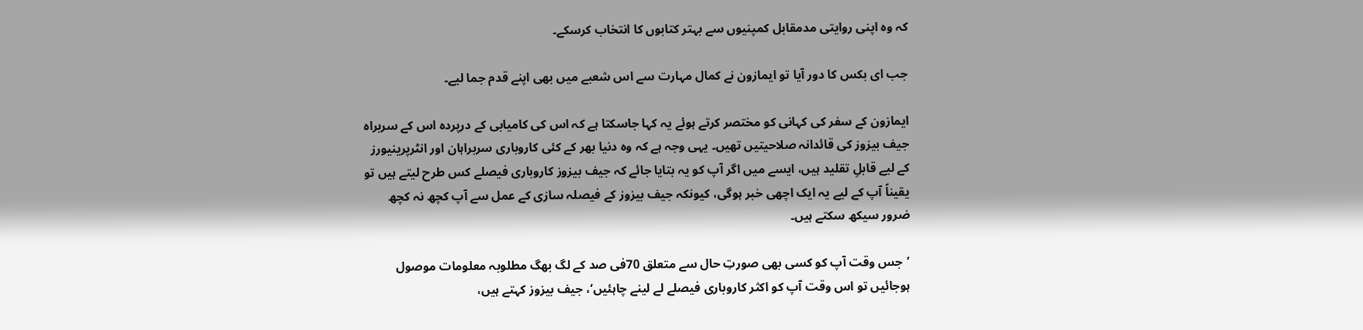کہ وہ اپنی روایتی مدمقابل کمپنیوں سے بہتر کتابوں کا انتخاب کرسکے۔

جب ای بکس کا دور آیا تو ایمازون نے کمال مہارت سے اس شعبے میں بھی اپنے قدم جما لیے۔

ایمازون کے سفر کی کہانی کو مختصر کرتے ہوئے یہ کہا جاسکتا ہے کہ اس کی کامیابی کے درپردہ اس کے سربراہ جیف بیزوز کی قائدانہ صلاحیتیں تھیں۔ یہی وجہ ہے کہ وہ دنیا بھر کے کئی کاروباری سربراہان اور انٹرپرینیورز کے لیے قابلِ تقلید ہیں، ایسے میں اگر آپ کو یہ بتایا جائے کہ جیف بیزوز کاروباری فیصلے کس طرح لیتے ہیں تو یقیناً آپ کے لیے یہ ایک اچھی خبر ہوگی، کیونکہ جیف بیزوز کے فیصلہ سازی کے عمل سے آپ کچھ نہ کچھ ضرور سیکھ سکتے ہیں۔

’جس وقت آپ کو کسی بھی صورتِ حال سے متعلق 70فی صد کے لگ بھگ مطلوبہ معلومات موصول ہوجائیں تو اس وقت آپ کو اکثر کاروباری فیصلے لے لینے چاہئیں‘، جیف بیزوز کہتے ہیں،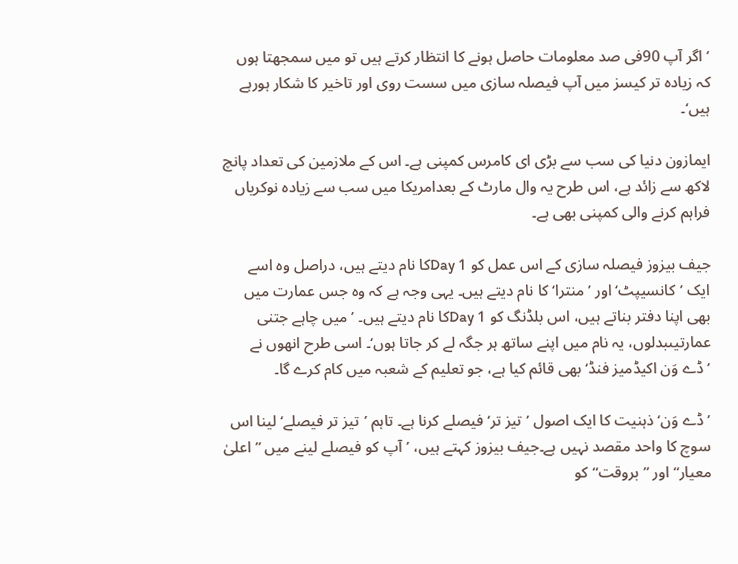’اگر آپ 90فی صد معلومات حاصل ہونے کا انتظار کرتے ہیں تو میں سمجھتا ہوں کہ زیادہ تر کیسز میں آپ فیصلہ سازی میں سست روی اور تاخیر کا شکار ہورہے ہیں‘۔

ایمازون دنیا کی سب سے بڑی ای کامرس کمپنی ہے۔ اس کے ملازمین کی تعداد پانچ لاکھ سے زائد ہے، اس طرح یہ وال مارٹ کے بعدامریکا میں سب سے زیادہ نوکریاں فراہم کرنے والی کمپنی بھی ہے۔

جیف بیزوز فیصلہ سازی کے اس عمل کو Day 1کا نام دیتے ہیں، دراصل وہ اسے ایک ’کانسیپٹ‘ اور ’منترا‘ کا نام دیتے ہیں۔ یہی وجہ ہے کہ وہ جس عمارت میں بھی اپنا دفتر بناتے ہیں، اس بلڈنگ کو Day 1کا نام دیتے ہیں۔ ’میں چاہے جتنی عمارتیںبدلوں، یہ نام میں اپنے ساتھ ہر جگہ لے کر جاتا ہوں‘۔ اسی طرح انھوں نے ’ڈے وَن اکیڈمیز فنڈ‘ بھی قائم کیا ہے، جو تعلیم کے شعبہ میں کام کرے گا۔

’ڈے وَن‘ ذہنیت کا ایک اصول ’تیز تر‘ فیصلے کرنا ہے۔ تاہم ’تیز تر فیصلے‘ لینا اس سوچ کا واحد مقصد نہیں ہے۔جیف بیزوز کہتے ہیں، ’آپ کو فیصلے لینے میں ’’اعلیٰ معیار‘‘ اور ’’بروقت‘‘ کو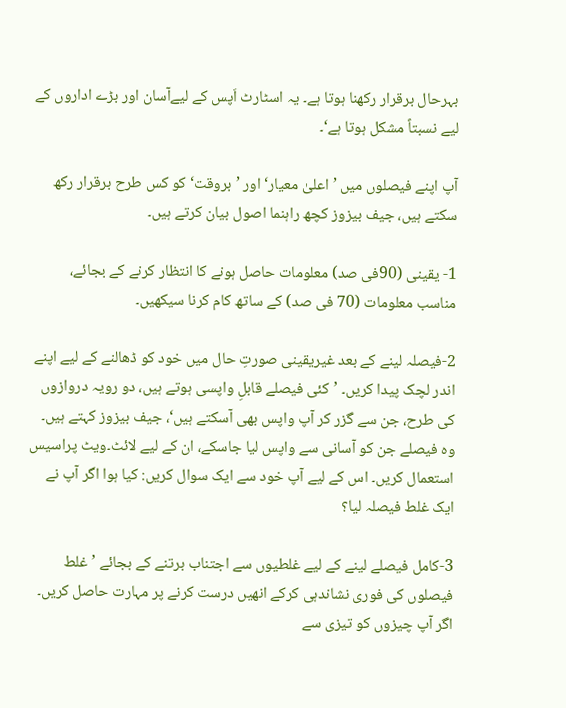بہرحال برقرار رکھنا ہوتا ہے۔ یہ اسٹارٹ اَپس کے لیےآسان اور بڑے اداروں کے لیے نسبتاً مشکل ہوتا ہے‘۔

آپ اپنے فیصلوں میں ’اعلیٰ معیار‘ اور ’بروقت‘ کو کس طرح برقرار رکھ سکتے ہیں، جیف بیزوز کچھ راہنما اصول بیان کرتے ہیں۔

1- یقینی (90فی صد) معلومات حاصل ہونے کا انتظار کرنے کے بجائے، مناسب معلومات (70 فی صد) کے ساتھ کام کرنا سیکھیں۔

2-فیصلہ لینے کے بعد غیریقینی صورتِ حال میں خود کو ڈھالنے کے لیے اپنے اندر لچک پیدا کریں۔ ’کئی فیصلے قابلِ واپسی ہوتے ہیں، دو رویہ دروازوں کی طرح، جن سے گزر کر آپ واپس بھی آسکتے ہیں‘، جیف بیزوز کہتے ہیں۔ وہ فیصلے جن کو آسانی سے واپس لیا جاسکے، ان کے لیے لائٹ۔ویٹ پراسیس استعمال کریں۔ اس کے لیے آپ خود سے ایک سوال کریں: کیا ہوا اگر آپ نے ایک غلط فیصلہ لیا؟

3-کامل فیصلے لینے کے لیے غلطیوں سے اجتناب برتنے کے بجائے ’غلط فیصلوں کی فوری نشاندہی کرکے انھیں درست کرنے پر مہارت حاصل کریں۔ اگر آپ چیزوں کو تیزی سے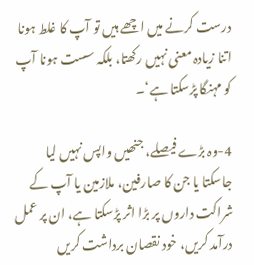درست کرنے میں اچھے ہیں تو آپ کا غلط ہونا اتنا زیادہ معنی نہیں رکھتا، بلکہ سست ہونا آپ کو مہنگا پڑسکتا ہے‘۔

4-وہ بڑے فیصلے، جنھیں واپس نہیں لیا جاسکتا یا جن کا صارفین، ملازمین یا آپ کے شراکت داروں پر بڑا اثر پڑسکتا ہے، ان پر عمل درآمد کریں، خود نقصان برداشت کریں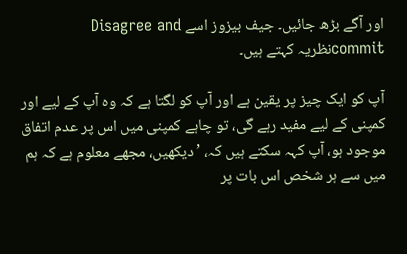اور آگے بڑھ جائیں۔ جیف بیزوز اسے Disagree and commitنظریہ کہتے ہیں۔

آپ کو ایک چیز پر یقین ہے اور آپ کو لگتا ہے کہ وہ آپ کے لیے اور کمپنی کے لیے مفید رہے گی، تو چاہے کمپنی میں اس پر عدم اتفاق موجود ہو، آپ کہہ سکتے ہیں کہ، ’دیکھیں، مجھے معلوم ہے کہ ہم میں سے ہر شخص اس بات پر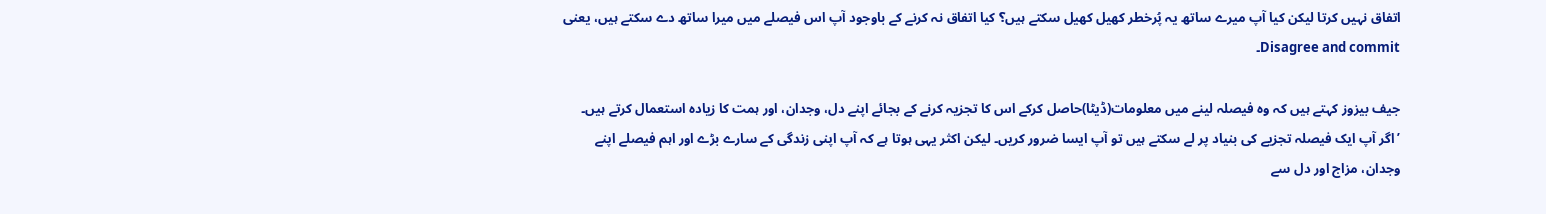اتفاق نہیں کرتا لیکن کیا آپ میرے ساتھ یہ پُرخطر کھیل کھیل سکتے ہیں؟ کیا اتفاق نہ کرنے کے باوجود آپ اس فیصلے میں میرا ساتھ دے سکتے ہیں، یعنی Disagree and commit۔

جیف بیزوز کہتے ہیں کہ وہ فیصلہ لینے میں معلومات(ڈیٹا)حاصل کرکے اس کا تجزیہ کرنے کے بجائے اپنے دل، وجدان، اور ہمت کا زیادہ استعمال کرتے ہیں۔ ’اگر آپ ایک فیصلہ تجزیے کی بنیاد پر لے سکتے ہیں تو آپ ایسا ضرور کریں۔ لیکن اکثر یہی ہوتا ہے کہ آپ اپنی زندگی کے سارے بڑے اور اہم فیصلے اپنے وجدان، مزاج اور دل سے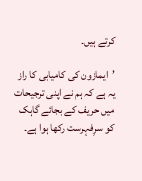کرتے ہیں۔

’ایمازون کی کامیابی کا راز یہ ہے کہ ہم نے اپنی ترجیحات میں حریف کے بجائے گاہک کو سرِفہرست رکھا ہوا ہے۔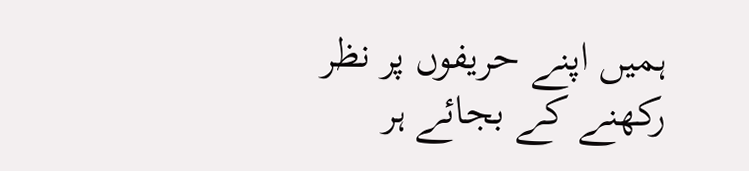ہمیں اپنے حریفوں پر نظر رکھنے کے بجائے ہر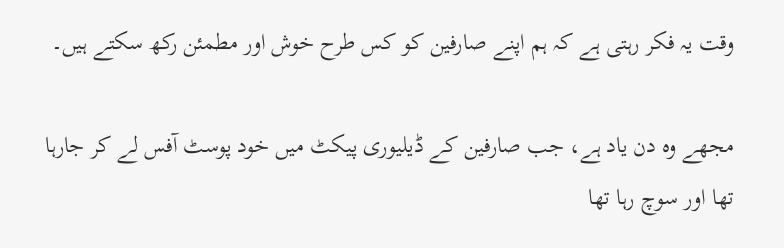وقت یہ فکر رہتی ہے کہ ہم اپنے صارفین کو کس طرح خوش اور مطمئن رکھ سکتے ہیں۔

مجھے وہ دن یاد ہے، جب صارفین کے ڈیلیوری پیکٹ میں خود پوسٹ آفس لے کر جارہا تھا اور سوچ رہا تھا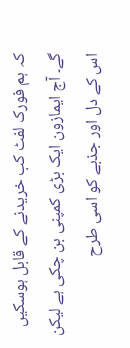کہ ہم فورک لفٹ کب خریدنے کے قابل ہوسکیں گے۔ آج ایمازون ایک بڑی کمپنی بن چکی ہے لیکن اس کے دل اور جذبے کو اسی طرح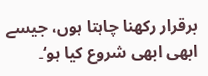برقرار رکھنا چاہتا ہوں، جیسے ابھی ابھی شروع کیا ہو‘۔